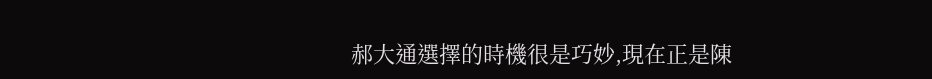郝大通選擇的時機很是巧妙,現在正是陳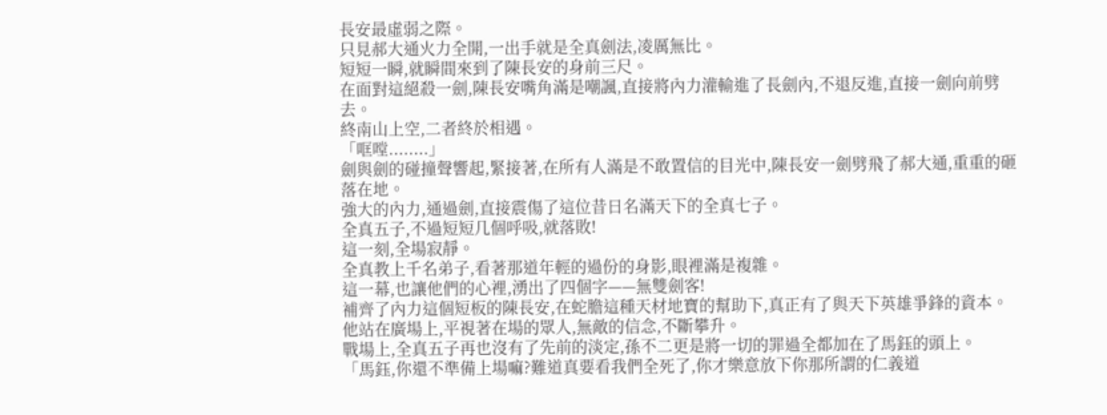長安最虛弱之際。
只見郝大通火力全開,一出手就是全真劍法,凌厲無比。
短短一瞬,就瞬間來到了陳長安的身前三尺。
在面對這絕殺一劍,陳長安嘴角滿是嘲諷,直接將內力灌輸進了長劍內,不退反進,直接一劍向前劈去。
終南山上空,二者終於相遇。
「哐嘡........」
劍與劍的碰撞聲響起,緊接著,在所有人滿是不敢置信的目光中,陳長安一劍劈飛了郝大通,重重的砸落在地。
強大的內力,通過劍,直接震傷了這位昔日名滿天下的全真七子。
全真五子,不過短短几個呼吸,就落敗!
這一刻,全場寂靜。
全真教上千名弟子,看著那道年輕的過份的身影,眼裡滿是複雜。
這一幕,也讓他們的心裡,湧出了四個字——無雙劍客!
補齊了內力這個短板的陳長安,在蛇膽這種天材地寶的幫助下,真正有了與天下英雄爭鋒的資本。
他站在廣場上,平視著在場的眾人,無敵的信念,不斷攀升。
戰場上,全真五子再也沒有了先前的淡定,孫不二更是將一切的罪過全都加在了馬鈺的頭上。
「馬鈺,你還不準備上場嘛?難道真要看我們全死了,你才樂意放下你那所謂的仁義道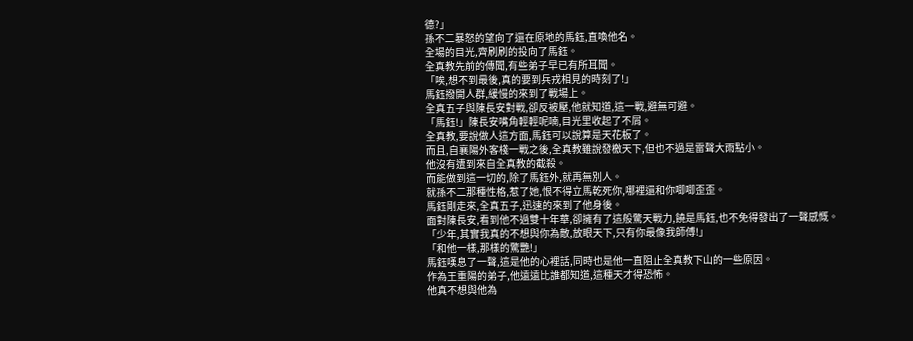德?」
孫不二暴怒的望向了還在原地的馬鈺,直喚他名。
全場的目光,齊刷刷的投向了馬鈺。
全真教先前的傳聞,有些弟子早已有所耳聞。
「唉,想不到最後,真的要到兵戎相見的時刻了!」
馬鈺撥開人群,緩慢的來到了戰場上。
全真五子與陳長安對戰,卻反被壓,他就知道,這一戰,避無可避。
「馬鈺!」陳長安嘴角輕輕呢喃,目光里收起了不屑。
全真教,要說做人這方面,馬鈺可以說算是天花板了。
而且,自襄陽外客棧一戰之後,全真教雖說發檄天下,但也不過是雷聲大雨點小。
他沒有遭到來自全真教的截殺。
而能做到這一切的,除了馬鈺外,就再無別人。
就孫不二那種性格,惹了她,恨不得立馬乾死你,哪裡還和你唧唧歪歪。
馬鈺剛走來,全真五子,迅速的來到了他身後。
面對陳長安,看到他不過雙十年華,卻擁有了這般驚天戰力,饒是馬鈺,也不免得發出了一聲感慨。
「少年,其實我真的不想與你為敵,放眼天下,只有你最像我師傅!」
「和他一樣,那樣的驚艷!」
馬鈺嘆息了一聲,這是他的心裡話,同時也是他一直阻止全真教下山的一些原因。
作為王重陽的弟子,他遠遠比誰都知道,這種天才得恐怖。
他真不想與他為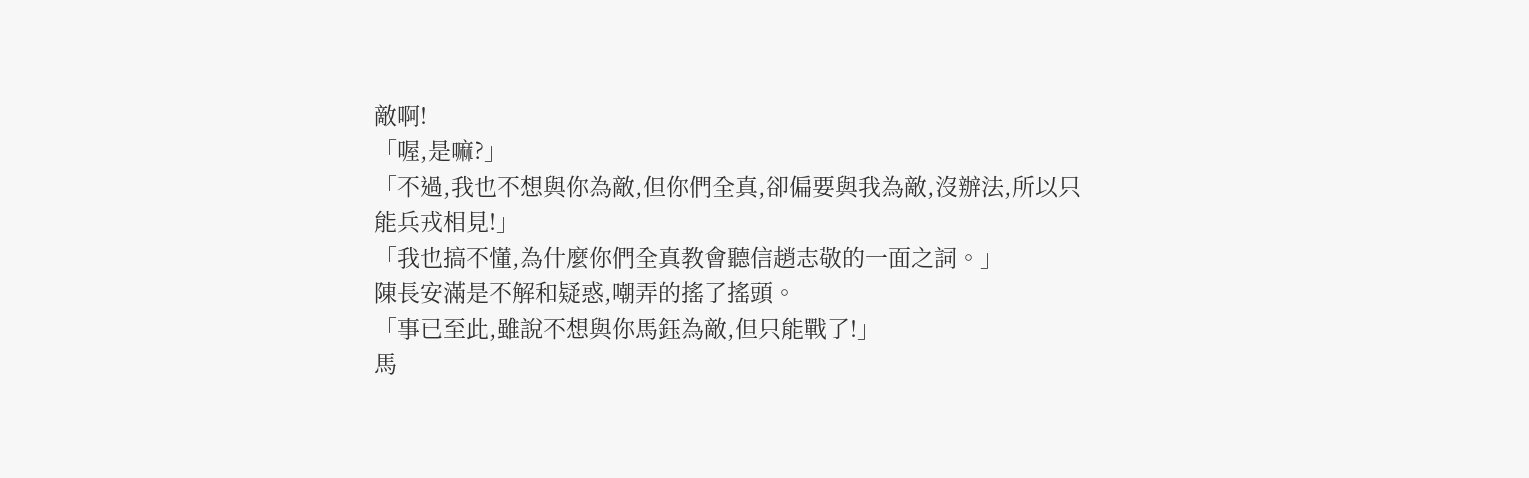敵啊!
「喔,是嘛?」
「不過,我也不想與你為敵,但你們全真,卻偏要與我為敵,沒辦法,所以只能兵戎相見!」
「我也搞不懂,為什麼你們全真教會聽信趙志敬的一面之詞。」
陳長安滿是不解和疑惑,嘲弄的搖了搖頭。
「事已至此,雖說不想與你馬鈺為敵,但只能戰了!」
馬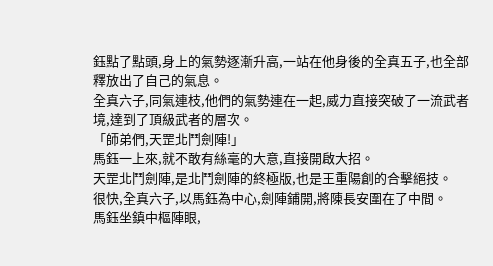鈺點了點頭,身上的氣勢逐漸升高,一站在他身後的全真五子,也全部釋放出了自己的氣息。
全真六子,同氣連枝,他們的氣勢連在一起,威力直接突破了一流武者境,達到了頂級武者的層次。
「師弟們,天罡北鬥劍陣!」
馬鈺一上來,就不敢有絲毫的大意,直接開啟大招。
天罡北鬥劍陣,是北鬥劍陣的終極版,也是王重陽創的合擊絕技。
很快,全真六子,以馬鈺為中心,劍陣鋪開,將陳長安圍在了中間。
馬鈺坐鎮中樞陣眼,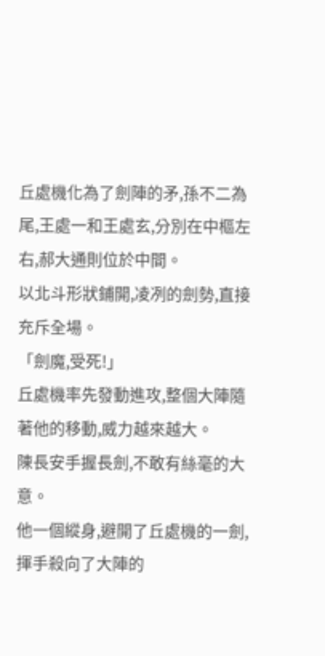丘處機化為了劍陣的矛,孫不二為尾,王處一和王處玄,分別在中樞左右,郝大通則位於中間。
以北斗形狀鋪開,凌冽的劍勢,直接充斥全場。
「劍魔,受死!」
丘處機率先發動進攻,整個大陣隨著他的移動,威力越來越大。
陳長安手握長劍,不敢有絲毫的大意。
他一個縱身,避開了丘處機的一劍,揮手殺向了大陣的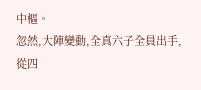中樞。
忽然,大陣變動,全真六子全員出手,從四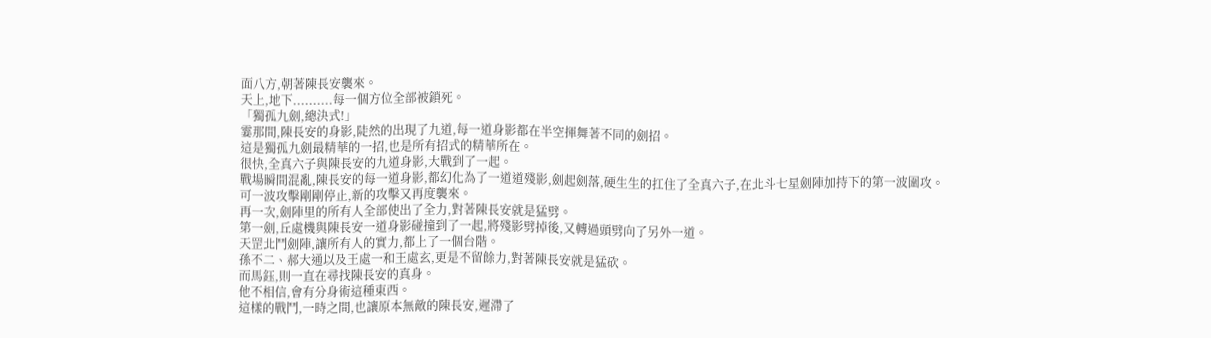面八方,朝著陳長安襲來。
天上,地下..........每一個方位全部被鎖死。
「獨孤九劍,總決式!」
霎那間,陳長安的身影,陡然的出現了九道,每一道身影都在半空揮舞著不同的劍招。
這是獨孤九劍最精華的一招,也是所有招式的精華所在。
很快,全真六子與陳長安的九道身影,大戰到了一起。
戰場瞬間混亂,陳長安的每一道身影,都幻化為了一道道殘影,劍起劍落,硬生生的扛住了全真六子,在北斗七星劍陣加持下的第一波圍攻。
可一波攻擊剛剛停止,新的攻擊又再度襲來。
再一次,劍陣里的所有人全部使出了全力,對著陳長安就是猛劈。
第一劍,丘處機與陳長安一道身影碰撞到了一起,將殘影劈掉後,又轉過頭劈向了另外一道。
天罡北鬥劍陣,讓所有人的實力,都上了一個台階。
孫不二、郝大通以及王處一和王處玄,更是不留餘力,對著陳長安就是猛砍。
而馬鈺,則一直在尋找陳長安的真身。
他不相信,會有分身術這種東西。
這樣的戰鬥,一時之間,也讓原本無敵的陳長安,遲滯了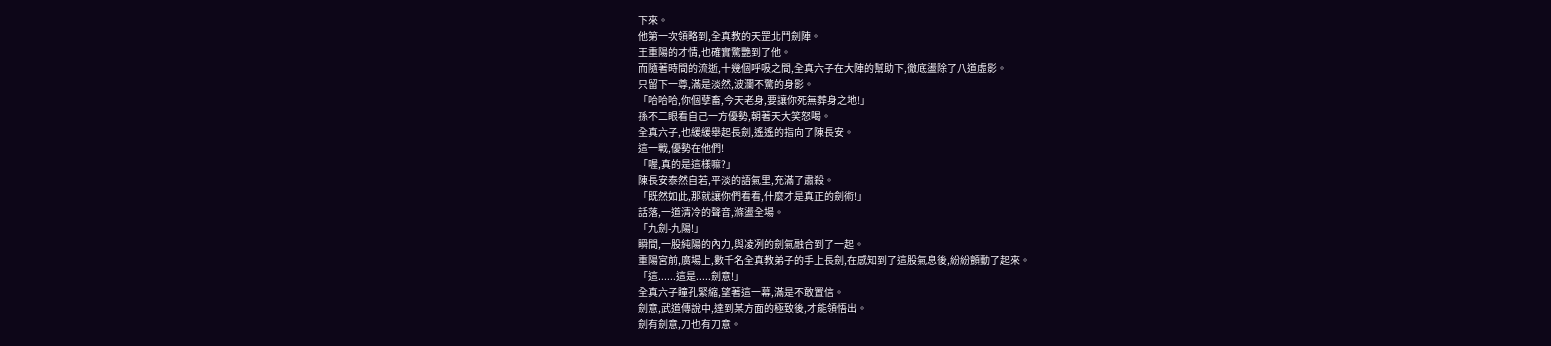下來。
他第一次領略到,全真教的天罡北鬥劍陣。
王重陽的才情,也確實驚艷到了他。
而隨著時間的流逝,十幾個呼吸之間,全真六子在大陣的幫助下,徹底盪除了八道虛影。
只留下一尊,滿是淡然,波瀾不驚的身影。
「哈哈哈,你個孽畜,今天老身,要讓你死無葬身之地!」
孫不二眼看自己一方優勢,朝著天大笑怒喝。
全真六子,也緩緩舉起長劍,遙遙的指向了陳長安。
這一戰,優勢在他們!
「喔,真的是這樣嘛?」
陳長安泰然自若,平淡的語氣里,充滿了肅殺。
「既然如此,那就讓你們看看,什麼才是真正的劍術!」
話落,一道清冷的聲音,滌盪全場。
「九劍-九陽!」
瞬間,一股純陽的內力,與凌冽的劍氣融合到了一起。
重陽宮前,廣場上,數千名全真教弟子的手上長劍,在感知到了這股氣息後,紛紛顫動了起來。
「這......這是.....劍意!」
全真六子瞳孔緊縮,望著這一幕,滿是不敢置信。
劍意,武道傳說中,達到某方面的極致後,才能領悟出。
劍有劍意,刀也有刀意。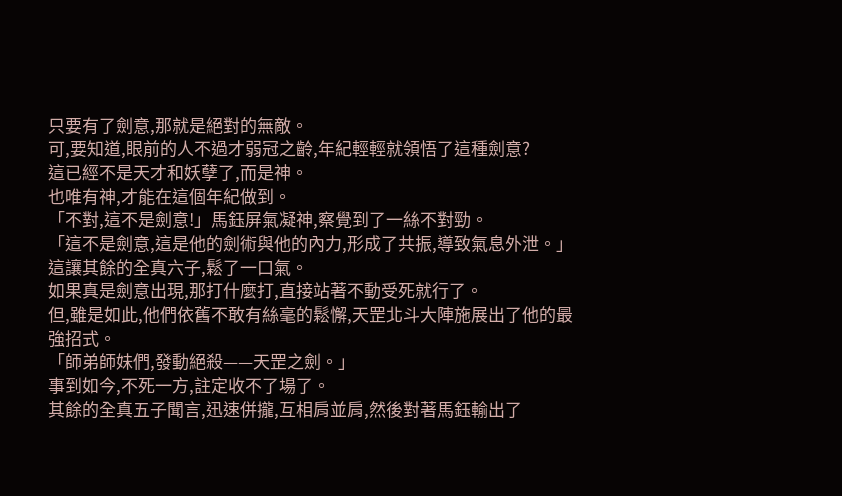只要有了劍意,那就是絕對的無敵。
可,要知道,眼前的人不過才弱冠之齡,年紀輕輕就領悟了這種劍意?
這已經不是天才和妖孽了,而是神。
也唯有神,才能在這個年紀做到。
「不對,這不是劍意!」馬鈺屏氣凝神,察覺到了一絲不對勁。
「這不是劍意,這是他的劍術與他的內力,形成了共振,導致氣息外泄。」
這讓其餘的全真六子,鬆了一口氣。
如果真是劍意出現,那打什麼打,直接站著不動受死就行了。
但,雖是如此,他們依舊不敢有絲毫的鬆懈,天罡北斗大陣施展出了他的最強招式。
「師弟師妹們,發動絕殺——天罡之劍。」
事到如今,不死一方,註定收不了場了。
其餘的全真五子聞言,迅速併攏,互相肩並肩,然後對著馬鈺輸出了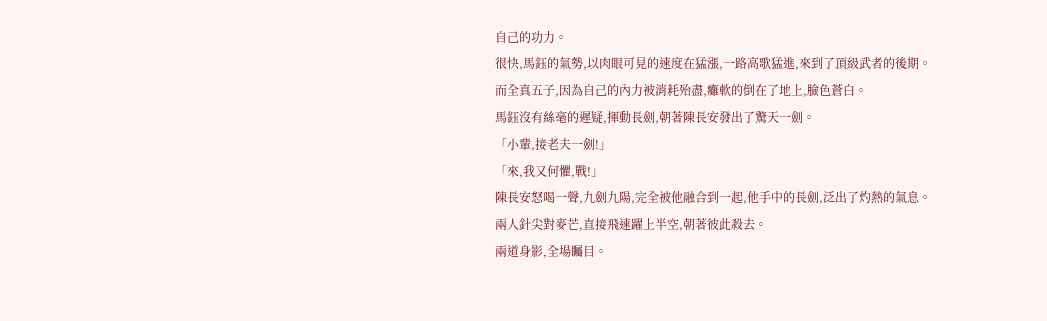自己的功力。
很快,馬鈺的氣勢,以肉眼可見的速度在猛漲,一路高歌猛進,來到了頂級武者的後期。
而全真五子,因為自己的內力被消耗殆盡,癱軟的倒在了地上,臉色蒼白。
馬鈺沒有絲毫的遲疑,揮動長劍,朝著陳長安發出了驚天一劍。
「小輩,接老夫一劍!」
「來,我又何懼,戰!」
陳長安怒喝一聲,九劍九陽,完全被他融合到一起,他手中的長劍,泛出了灼熱的氣息。
兩人針尖對麥芒,直接飛速躍上半空,朝著彼此殺去。
兩道身影,全場矚目。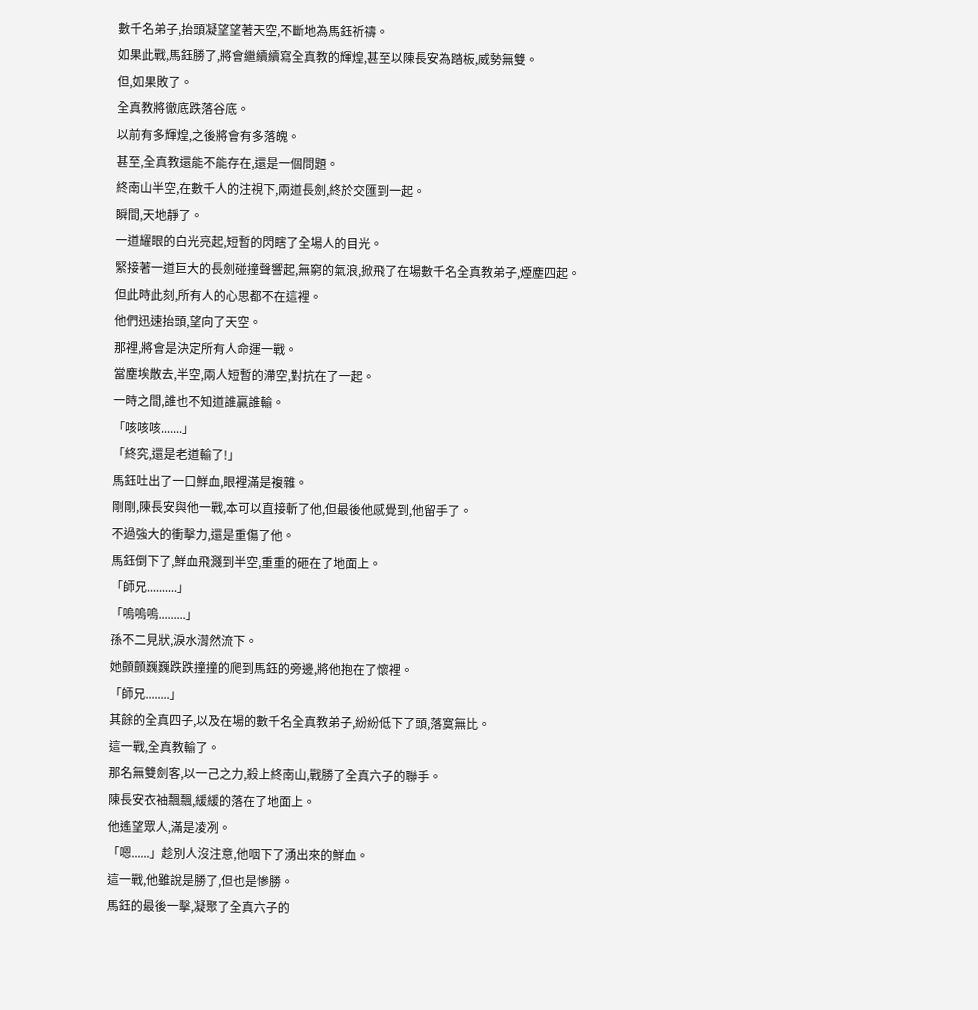數千名弟子,抬頭凝望望著天空,不斷地為馬鈺祈禱。
如果此戰,馬鈺勝了,將會繼續續寫全真教的輝煌,甚至以陳長安為踏板,威勢無雙。
但,如果敗了。
全真教將徹底跌落谷底。
以前有多輝煌,之後將會有多落魄。
甚至,全真教還能不能存在,還是一個問題。
終南山半空,在數千人的注視下,兩道長劍,終於交匯到一起。
瞬間,天地靜了。
一道耀眼的白光亮起,短暫的閃瞎了全場人的目光。
緊接著一道巨大的長劍碰撞聲響起,無窮的氣浪,掀飛了在場數千名全真教弟子,煙塵四起。
但此時此刻,所有人的心思都不在這裡。
他們迅速抬頭,望向了天空。
那裡,將會是決定所有人命運一戰。
當塵埃散去,半空,兩人短暫的滯空,對抗在了一起。
一時之間,誰也不知道誰贏誰輸。
「咳咳咳.......」
「終究,還是老道輸了!」
馬鈺吐出了一口鮮血,眼裡滿是複雜。
剛剛,陳長安與他一戰,本可以直接斬了他,但最後他感覺到,他留手了。
不過強大的衝擊力,還是重傷了他。
馬鈺倒下了,鮮血飛濺到半空,重重的砸在了地面上。
「師兄..........」
「嗚嗚嗚.........」
孫不二見狀,淚水潸然流下。
她顫顫巍巍跌跌撞撞的爬到馬鈺的旁邊,將他抱在了懷裡。
「師兄........」
其餘的全真四子,以及在場的數千名全真教弟子,紛紛低下了頭,落寞無比。
這一戰,全真教輸了。
那名無雙劍客,以一己之力,殺上終南山,戰勝了全真六子的聯手。
陳長安衣袖飄飄,緩緩的落在了地面上。
他遙望眾人,滿是凌冽。
「嗯......」趁別人沒注意,他咽下了湧出來的鮮血。
這一戰,他雖說是勝了,但也是慘勝。
馬鈺的最後一擊,凝聚了全真六子的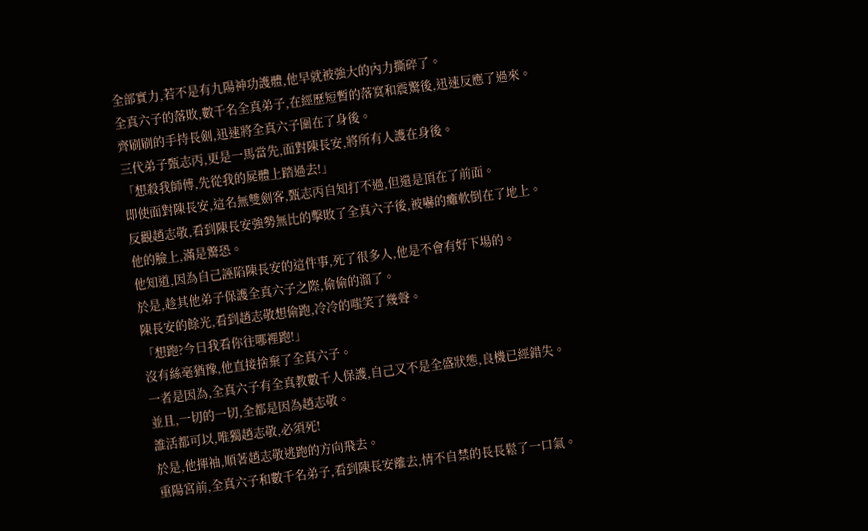全部實力,若不是有九陽神功護體,他早就被強大的內力撕碎了。
全真六子的落敗,數千名全真弟子,在經歷短暫的落寞和震驚後,迅速反應了過來。
齊刷刷的手持長劍,迅速將全真六子圍在了身後。
三代弟子甄志丙,更是一馬當先,面對陳長安,將所有人護在身後。
「想殺我師傅,先從我的屍體上踏過去!」
即使面對陳長安,這名無雙劍客,甄志丙自知打不過,但還是頂在了前面。
反觀趙志敬,看到陳長安強勢無比的擊敗了全真六子後,被嚇的癱軟倒在了地上。
他的臉上,滿是驚恐。
他知道,因為自己誣陷陳長安的這件事,死了很多人,他是不會有好下場的。
於是,趁其他弟子保護全真六子之際,偷偷的溜了。
陳長安的餘光,看到趙志敬想偷跑,冷冷的嗤笑了幾聲。
「想跑?今日我看你往哪裡跑!」
沒有絲毫猶豫,他直接捨棄了全真六子。
一者是因為,全真六子有全真教數千人保護,自己又不是全盛狀態,良機已經錯失。
並且,一切的一切,全都是因為趙志敬。
誰活都可以,唯獨趙志敬,必須死!
於是,他揮袖,順著趙志敬逃跑的方向飛去。
重陽宮前,全真六子和數千名弟子,看到陳長安離去,情不自禁的長長鬆了一口氣。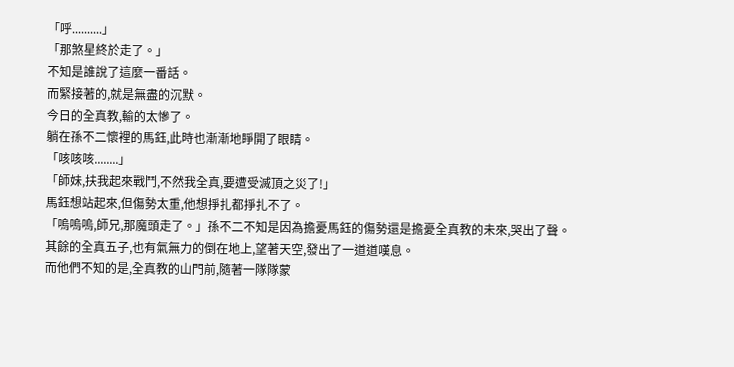「呼..........」
「那煞星終於走了。」
不知是誰說了這麼一番話。
而緊接著的,就是無盡的沉默。
今日的全真教,輸的太慘了。
躺在孫不二懷裡的馬鈺,此時也漸漸地睜開了眼睛。
「咳咳咳........」
「師妹,扶我起來戰鬥,不然我全真,要遭受滅頂之災了!」
馬鈺想站起來,但傷勢太重,他想掙扎都掙扎不了。
「嗚嗚嗚,師兄,那魔頭走了。」孫不二不知是因為擔憂馬鈺的傷勢還是擔憂全真教的未來,哭出了聲。
其餘的全真五子,也有氣無力的倒在地上,望著天空,發出了一道道嘆息。
而他們不知的是,全真教的山門前,隨著一隊隊蒙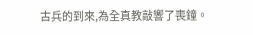古兵的到來,為全真教敲響了喪鐘。